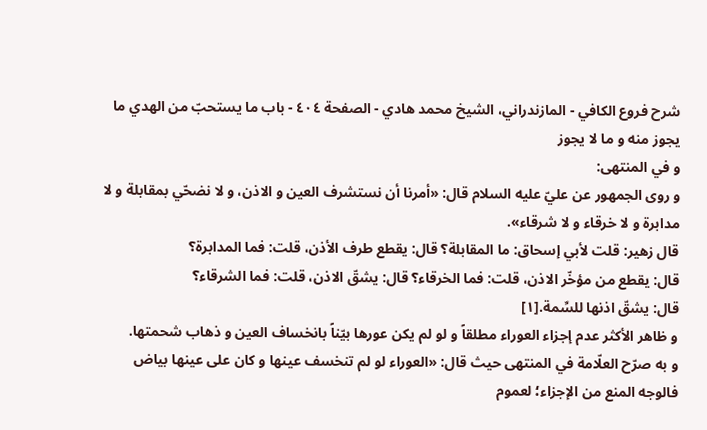شرح فروع الكافي - المازندراني، الشيخ محمد هادي - الصفحة ٤٠٤ - باب ما يستحبّ من الهدي ما يجوز منه و ما لا يجوز
و في المنتهى:
و روى الجمهور عن عليّ عليه السلام قال: «أمرنا أن نستشرف العين و الاذن، و لا نضحّي بمقابلة و لا مدابرة و لا خرقاء و لا شرقاء».
قال زهير: قلت لأبي إسحاق: ما المقابلة؟ قال: يقطع طرف الأذن، قلت: فما المدابرة؟
قال: يقطع من مؤخّر الاذن، قلت: فما الخرقاء؟ قال: يشقّ الاذن، قلت: فما الشرقاء؟
قال: يشقّ اذنها للسِّمة.[١]
و ظاهر الأكثر عدم إجزاء العوراء مطلقاً و لو لم يكن عورها بيّناً بانخساف العين و ذهاب شحمتها.
و به صرّح العلّامة في المنتهى حيث قال: «العوراء لو لم تنخسف عينها و كان على عينها بياض فالوجه المنع من الإجزاء؛ لعموم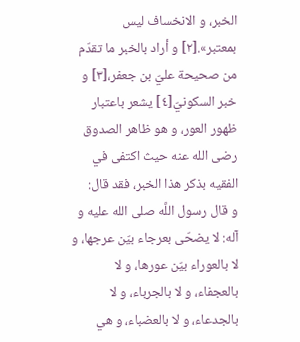الخبر، و الانخساف ليس بمعتبر».[٢] و أراد بالخبر ما تقدّم من صحيحة عليّ بن جعفر،[٣] و خبر السكونيّ[٤] يشعر باعتبار ظهور العور، و هو ظاهر الصدوق رضى الله عنه حيث اكتفى في الفقيه بذكر هذا الخبر، فقد قال:
و قال رسول اللَّه صلى الله عليه و آله: لا يضحّى بعرجاء بيّن عرجها، و لا بالعوراء بيّن عورها، و لا بالعجفاء، و لا بالجرباء، و لا بالجدعاء، و لا بالعضباء، و هي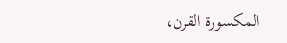المكسورة القرن،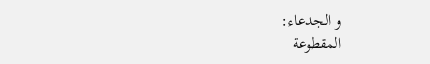و الجدعاء:
المقطوعة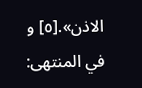الاذن».[٥] و في المنتهى: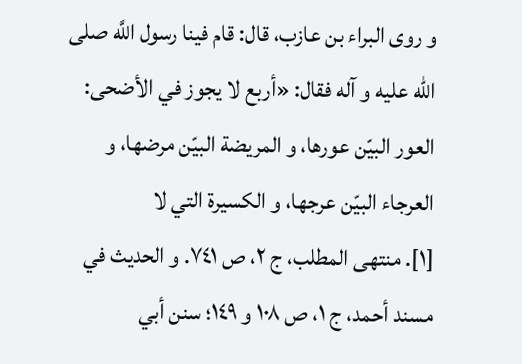و روى البراء بن عازب، قال: قام فينا رسول اللَّه صلى الله عليه و آله فقال: «أربع لا يجوز في الأضحى:
العور البيّن عورها، و المريضة البيّن مرضها، و العرجاء البيّن عرجها، و الكسيرة التي لا
[١]. منتهى المطلب، ج ٢، ص ٧٤١. و الحديث في مسند أحمد، ج ١، ص ١٠٨ و ١٤٩؛ سنن أبي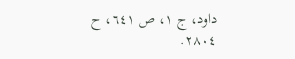داود، ج ١، ص ٦٤١، ح ٢٨٠٤.